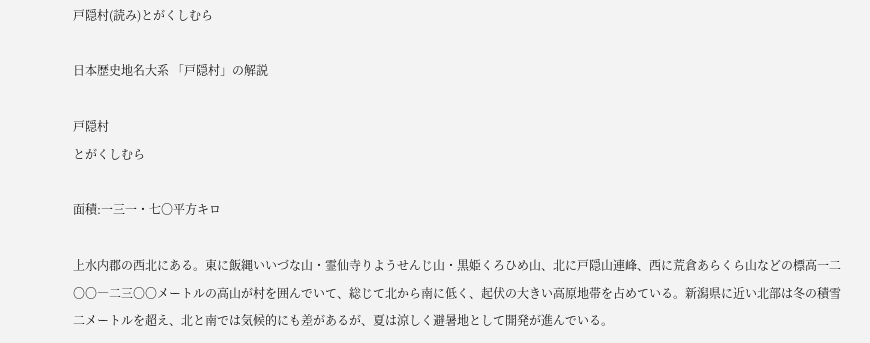戸隠村(読み)とがくしむら

日本歴史地名大系 「戸隠村」の解説

戸隠村
とがくしむら

面積:一三一・七〇平方キロ

上水内郡の西北にある。東に飯縄いいづな山・霊仙寺りようせんじ山・黒姫くろひめ山、北に戸隠山連峰、西に荒倉あらくら山などの標高一二〇〇―二三〇〇メートルの高山が村を囲んでいて、総じて北から南に低く、起伏の大きい高原地帯を占めている。新潟県に近い北部は冬の積雪二メートルを超え、北と南では気候的にも差があるが、夏は涼しく避暑地として開発が進んでいる。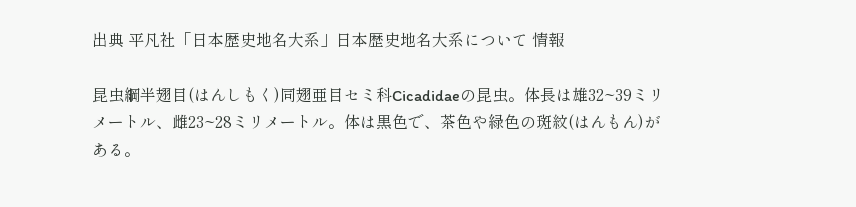出典 平凡社「日本歴史地名大系」日本歴史地名大系について 情報

昆虫綱半翅目(はんしもく)同翅亜目セミ科Cicadidaeの昆虫。体長は雄32~39ミリメートル、雌23~28ミリメートル。体は黒色で、茶色や緑色の斑紋(はんもん)がある。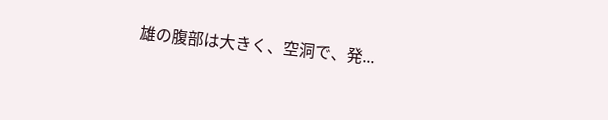雄の腹部は大きく、空洞で、発...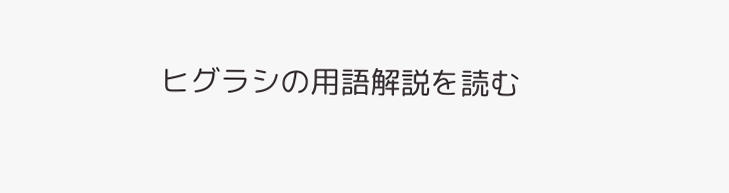ヒグラシの用語解説を読む